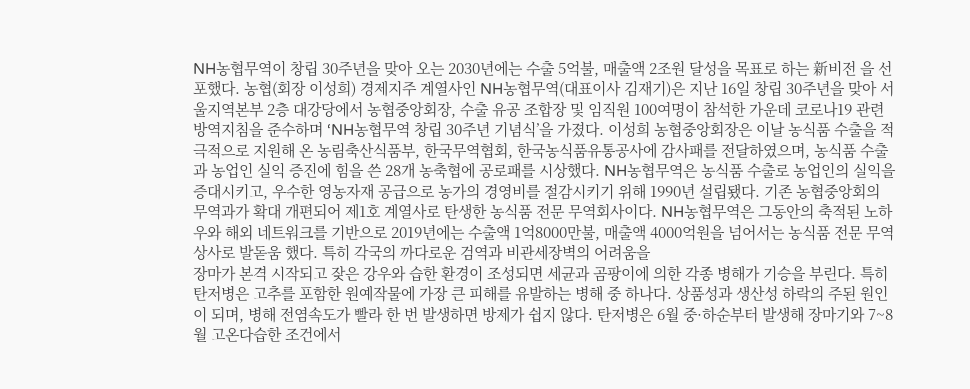NH농협무역이 창립 30주년을 맞아 오는 2030년에는 수출 5억불, 매출액 2조원 달성을 목표로 하는 新비전 을 선포했다. 농협(회장 이성희) 경제지주 계열사인 NH농협무역(대표이사 김재기)은 지난 16일 창립 30주년을 맞아 서울지역본부 2층 대강당에서 농협중앙회장, 수출 유공 조합장 및 임직원 100여명이 참석한 가운데 코로나19 관련 방역지침을 준수하며 ‘NH농협무역 창립 30주년 기념식’을 가졌다. 이성희 농협중앙회장은 이날 농식품 수출을 적극적으로 지원해 온 농림축산식품부, 한국무역협회, 한국농식품유통공사에 감사패를 전달하였으며, 농식품 수출과 농업인 실익 증진에 힘을 쓴 28개 농축협에 공로패를 시상했다. NH농협무역은 농식품 수출로 농업인의 실익을 증대시키고, 우수한 영농자재 공급으로 농가의 경영비를 절감시키기 위해 1990년 설립됐다. 기존 농협중앙회의 무역과가 확대 개편되어 제1호 계열사로 탄생한 농식품 전문 무역회사이다. NH농협무역은 그동안의 축적된 노하우와 해외 네트워크를 기반으로 2019년에는 수출액 1억8000만불, 매출액 4000억원을 넘어서는 농식품 전문 무역상사로 발돋움 했다. 특히 각국의 까다로운 검역과 비관세장벽의 어려움을
장마가 본격 시작되고 잦은 강우와 습한 환경이 조성되면 세균과 곰팡이에 의한 각종 병해가 기승을 부린다. 특히 탄저병은 고추를 포함한 원예작물에 가장 큰 피해를 유발하는 병해 중 하나다. 상품성과 생산성 하락의 주된 원인이 되며, 병해 전염속도가 빨라 한 번 발생하면 방제가 쉽지 않다. 탄저병은 6월 중·하순부터 발생해 장마기와 7~8월 고온다습한 조건에서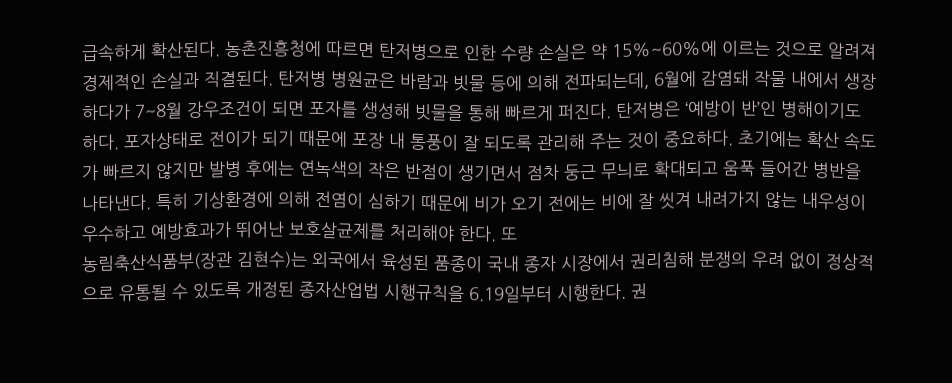급속하게 확산된다. 농촌진흥청에 따르면 탄저병으로 인한 수량 손실은 약 15%~60%에 이르는 것으로 알려져 경제적인 손실과 직결된다. 탄저병 병원균은 바람과 빗물 등에 의해 전파되는데, 6월에 감염돼 작물 내에서 생장하다가 7~8월 강우조건이 되면 포자를 생성해 빗물을 통해 빠르게 퍼진다. 탄저병은 ‘예방이 반’인 병해이기도 하다. 포자상태로 전이가 되기 때문에 포장 내 통풍이 잘 되도록 관리해 주는 것이 중요하다. 초기에는 확산 속도가 빠르지 않지만 발병 후에는 연녹색의 작은 반점이 생기면서 점차 둥근 무늬로 확대되고 움푹 들어간 병반을 나타낸다. 특히 기상환경에 의해 전염이 심하기 때문에 비가 오기 전에는 비에 잘 씻겨 내려가지 않는 내우성이 우수하고 예방효과가 뛰어난 보호살균제를 처리해야 한다. 또
농림축산식품부(장관 김현수)는 외국에서 육성된 품종이 국내 종자 시장에서 권리침해 분쟁의 우려 없이 정상적으로 유통될 수 있도록 개정된 종자산업법 시행규칙을 6.19일부터 시행한다. 권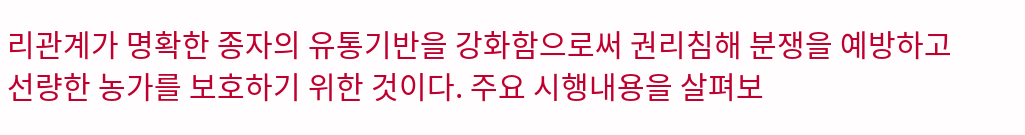리관계가 명확한 종자의 유통기반을 강화함으로써 권리침해 분쟁을 예방하고 선량한 농가를 보호하기 위한 것이다. 주요 시행내용을 살펴보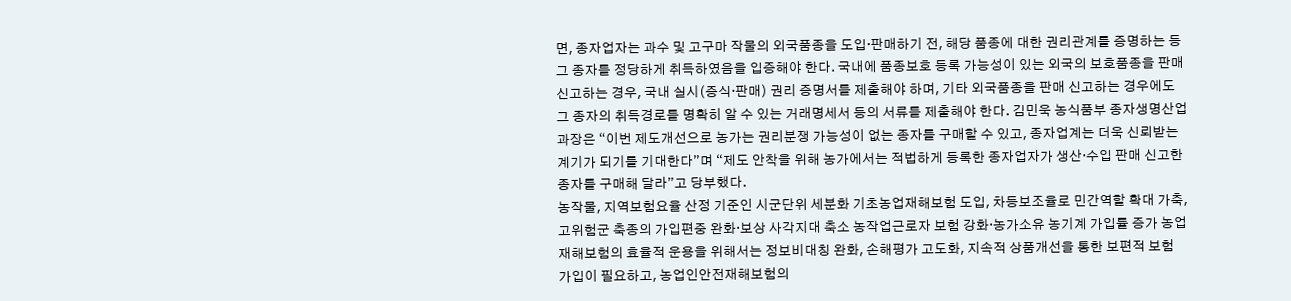면, 종자업자는 과수 및 고구마 작물의 외국품종을 도입·판매하기 전, 해당 품종에 대한 권리관계를 증명하는 등 그 종자를 정당하게 취득하였음을 입증해야 한다. 국내에 품종보호 등록 가능성이 있는 외국의 보호품종을 판매 신고하는 경우, 국내 실시(증식‧판매) 권리 증명서를 제출해야 하며, 기타 외국품종을 판매 신고하는 경우에도 그 종자의 취득경로를 명확히 알 수 있는 거래명세서 등의 서류를 제출해야 한다. 김민욱 농식품부 종자생명산업과장은 “이번 제도개선으로 농가는 권리분쟁 가능성이 없는 종자를 구매할 수 있고, 종자업계는 더욱 신뢰받는 계기가 되기를 기대한다”며 “제도 안착을 위해 농가에서는 적법하게 등록한 종자업자가 생산·수입 판매 신고한 종자를 구매해 달라”고 당부했다.
농작물, 지역보험요율 산정 기준인 시군단위 세분화 기초농업재해보험 도입, 차등보조율로 민간역할 확대 가축, 고위험군 축종의 가입편중 완화·보상 사각지대 축소 농작업근로자 보험 강화·농가소유 농기계 가입률 증가 농업재해보험의 효율적 운용을 위해서는 정보비대칭 완화, 손해평가 고도화, 지속적 상품개선을 통한 보편적 보험 가입이 필요하고, 농업인안전재해보험의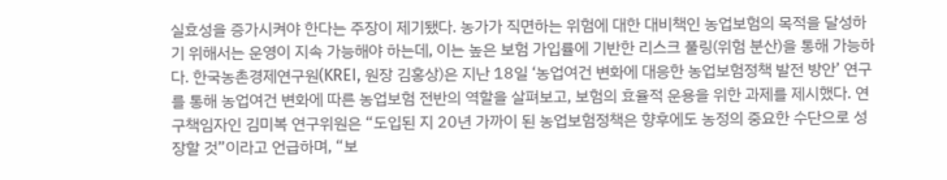실효성을 증가시켜야 한다는 주장이 제기됐다. 농가가 직면하는 위험에 대한 대비책인 농업보험의 목적을 달성하기 위해서는 운영이 지속 가능해야 하는데, 이는 높은 보험 가입률에 기반한 리스크 풀링(위험 분산)을 통해 가능하다. 한국농촌경제연구원(KREI, 원장 김홍상)은 지난 18일 ‘농업여건 변화에 대응한 농업보험정책 발전 방안’ 연구를 통해 농업여건 변화에 따른 농업보험 전반의 역할을 살펴보고, 보험의 효율적 운용을 위한 과제를 제시했다. 연구책임자인 김미복 연구위원은 “도입된 지 20년 가까이 된 농업보험정책은 향후에도 농정의 중요한 수단으로 성장할 것”이라고 언급하며, “보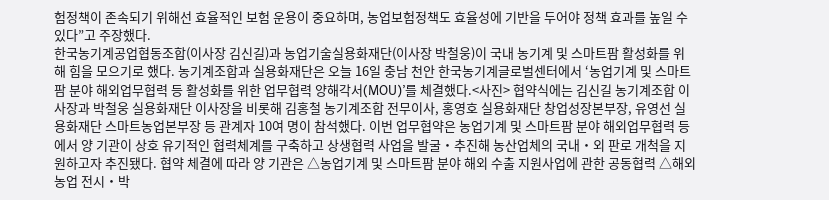험정책이 존속되기 위해선 효율적인 보험 운용이 중요하며, 농업보험정책도 효율성에 기반을 두어야 정책 효과를 높일 수 있다”고 주장했다.
한국농기계공업협동조합(이사장 김신길)과 농업기술실용화재단(이사장 박철웅)이 국내 농기계 및 스마트팜 활성화를 위해 힘을 모으기로 했다. 농기계조합과 실용화재단은 오늘 16일 충남 천안 한국농기계글로벌센터에서 ‘농업기계 및 스마트팜 분야 해외업무협력 등 활성화를 위한 업무협력 양해각서(MOU)’를 체결했다.<사진> 협약식에는 김신길 농기계조합 이사장과 박철웅 실용화재단 이사장을 비롯해 김홍철 농기계조합 전무이사, 홍영호 실용화재단 창업성장본부장, 유영선 실용화재단 스마트농업본부장 등 관계자 10여 명이 참석했다. 이번 업무협약은 농업기계 및 스마트팜 분야 해외업무협력 등에서 양 기관이 상호 유기적인 협력체계를 구축하고 상생협력 사업을 발굴‧추진해 농산업체의 국내‧외 판로 개척을 지원하고자 추진됐다. 협약 체결에 따라 양 기관은 △농업기계 및 스마트팜 분야 해외 수출 지원사업에 관한 공동협력 △해외농업 전시‧박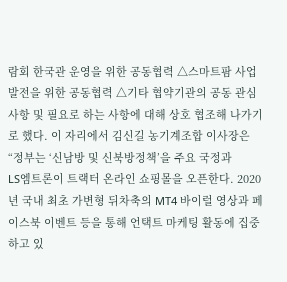람회 한국관 운영을 위한 공동협력 △스마트팜 사업발전을 위한 공동협력 △기타 협약기관의 공동 관심사항 및 필요로 하는 사항에 대해 상호 협조해 나가기로 했다. 이 자리에서 김신길 농기계조합 이사장은 “정부는 ‘신남방 및 신북방정책’을 주요 국정과
LS엠트론이 트랙터 온라인 쇼핑몰을 오픈한다. 2020년 국내 최초 가변형 뒤차축의 MT4 바이럴 영상과 페이스북 이벤트 등을 통해 언택트 마케팅 활동에 집중하고 있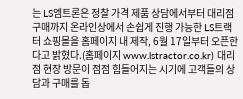는 LS엠트론은 정찰 가격 제품 상담에서부터 대리점 구매까지 온라인상에서 손쉽게 진행 가능한 LS트랙터 쇼핑몰을 홈페이지 내 제작, 6월 17일부터 오픈한다고 밝혔다.(홈페이지 www.lstractor.co.kr) 대리점 현장 방문이 점점 힘들어지는 시기에 고객들의 상담과 구매를 돕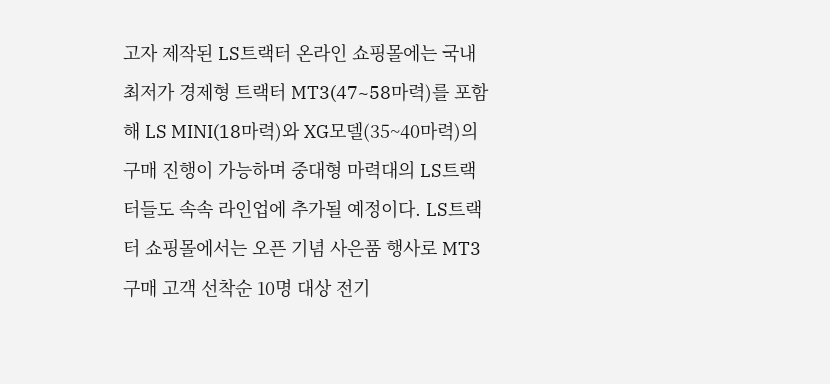고자 제작된 LS트랙터 온라인 쇼핑몰에는 국내 최저가 경제형 트랙터 MT3(47~58마력)를 포함해 LS MINI(18마력)와 XG모델(35~40마력)의 구매 진행이 가능하며 중대형 마력대의 LS트랙터들도 속속 라인업에 추가될 예정이다. LS트랙터 쇼핑몰에서는 오픈 기념 사은품 행사로 MT3 구매 고객 선착순 10명 대상 전기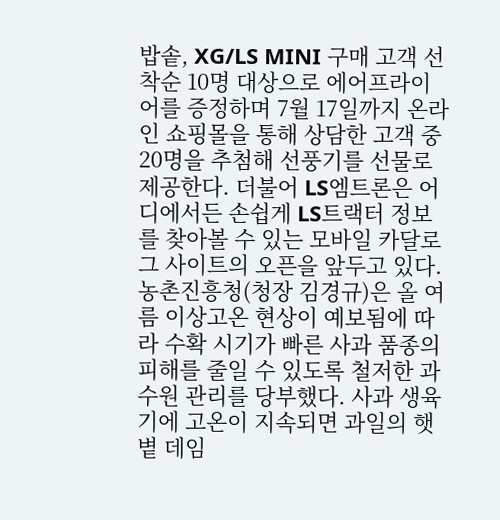밥솥, XG/LS MINI 구매 고객 선착순 10명 대상으로 에어프라이어를 증정하며 7월 17일까지 온라인 쇼핑몰을 통해 상담한 고객 중 20명을 추첨해 선풍기를 선물로 제공한다. 더불어 LS엠트론은 어디에서든 손쉽게 LS트랙터 정보를 찾아볼 수 있는 모바일 카달로그 사이트의 오픈을 앞두고 있다.
농촌진흥청(청장 김경규)은 올 여름 이상고온 현상이 예보됨에 따라 수확 시기가 빠른 사과 품종의 피해를 줄일 수 있도록 철저한 과수원 관리를 당부했다. 사과 생육기에 고온이 지속되면 과일의 햇볕 데임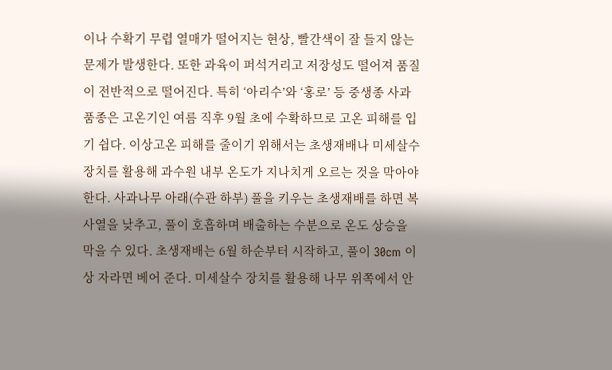이나 수확기 무렵 열매가 떨어지는 현상, 빨간색이 잘 들지 않는 문제가 발생한다. 또한 과육이 퍼석거리고 저장성도 떨어져 품질이 전반적으로 떨어진다. 특히 ‘아리수’와 ‘홍로’ 등 중생종 사과 품종은 고온기인 여름 직후 9월 초에 수확하므로 고온 피해를 입기 쉽다. 이상고온 피해를 줄이기 위해서는 초생재배나 미세살수 장치를 활용해 과수원 내부 온도가 지나치게 오르는 것을 막아야 한다. 사과나무 아래(수관 하부) 풀을 키우는 초생재배를 하면 복사열을 낮추고, 풀이 호흡하며 배출하는 수분으로 온도 상승을 막을 수 있다. 초생재배는 6월 하순부터 시작하고, 풀이 30cm 이상 자라면 베어 준다. 미세살수 장치를 활용해 나무 위쪽에서 안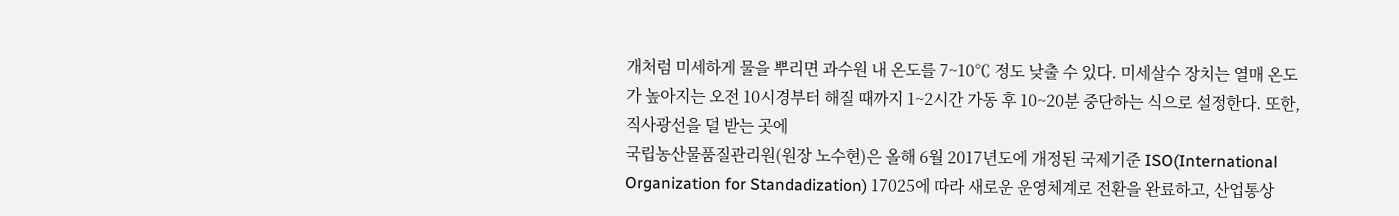개처럼 미세하게 물을 뿌리면 과수원 내 온도를 7~10℃ 정도 낮출 수 있다. 미세살수 장치는 열매 온도가 높아지는 오전 10시경부터 해질 때까지 1~2시간 가동 후 10~20분 중단하는 식으로 설정한다. 또한, 직사광선을 덜 받는 곳에
국립농산물품질관리원(원장 노수현)은 올해 6월 2017년도에 개정된 국제기준 ISO(International Organization for Standadization) 17025에 따라 새로운 운영체계로 전환을 완료하고, 산업통상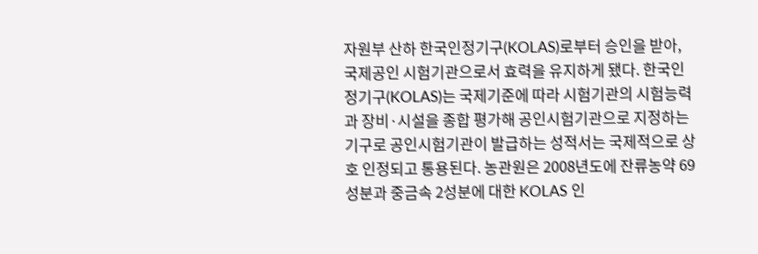자원부 산하 한국인정기구(KOLAS)로부터 승인을 받아, 국제공인 시험기관으로서 효력을 유지하게 됐다. 한국인정기구(KOLAS)는 국제기준에 따라 시험기관의 시험능력과 장비·시설을 종합 평가해 공인시험기관으로 지정하는 기구로 공인시험기관이 발급하는 성적서는 국제적으로 상호 인정되고 통용된다. 농관원은 2008년도에 잔류농약 69성분과 중금속 2성분에 대한 KOLAS 인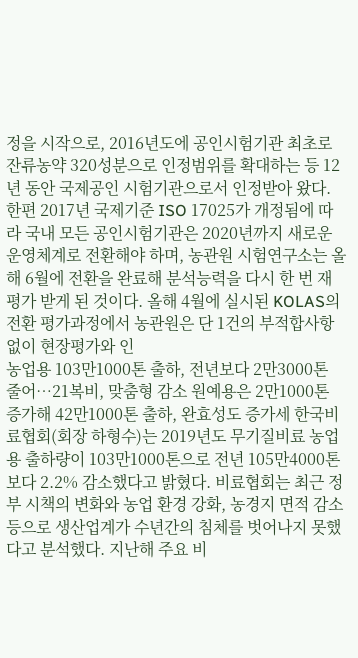정을 시작으로, 2016년도에 공인시험기관 최초로 잔류농약 320성분으로 인정범위를 확대하는 등 12년 동안 국제공인 시험기관으로서 인정받아 왔다. 한편 2017년 국제기준 ISO 17025가 개정됨에 따라 국내 모든 공인시험기관은 2020년까지 새로운 운영체계로 전환해야 하며, 농관원 시험연구소는 올해 6월에 전환을 완료해 분석능력을 다시 한 번 재평가 받게 된 것이다. 올해 4월에 실시된 KOLAS의 전환 평가과정에서 농관원은 단 1건의 부적합사항 없이 현장평가와 인
농업용 103만1000톤 출하, 전년보다 2만3000톤 줄어…21복비, 맞춤형 감소 원예용은 2만1000톤 증가해 42만1000톤 출하, 완효성도 증가세 한국비료협회(회장 하형수)는 2019년도 무기질비료 농업용 출하량이 103만1000톤으로 전년 105만4000톤보다 2.2% 감소했다고 밝혔다. 비료협회는 최근 정부 시책의 변화와 농업 환경 강화, 농경지 면적 감소 등으로 생산업계가 수년간의 침체를 벗어나지 못했다고 분석했다. 지난해 주요 비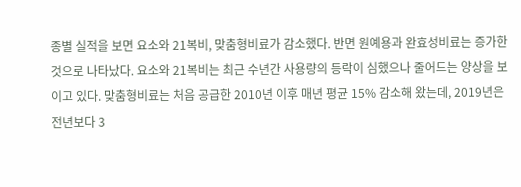종별 실적을 보면 요소와 21복비, 맞춤형비료가 감소했다. 반면 원예용과 완효성비료는 증가한 것으로 나타났다. 요소와 21복비는 최근 수년간 사용량의 등락이 심했으나 줄어드는 양상을 보이고 있다. 맞춤형비료는 처음 공급한 2010년 이후 매년 평균 15% 감소해 왔는데, 2019년은 전년보다 3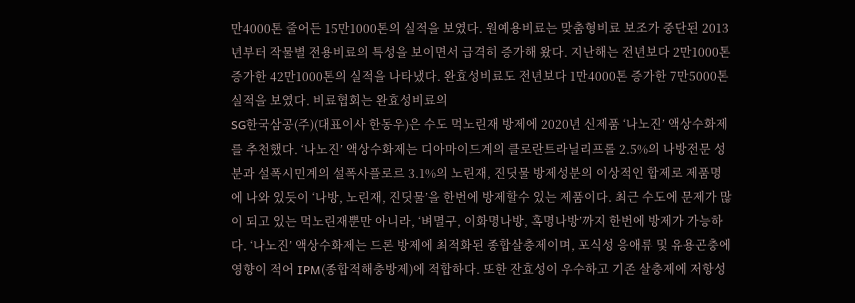만4000톤 줄어든 15만1000톤의 실적을 보였다. 원예용비료는 맞춤형비료 보조가 중단된 2013년부터 작물별 전용비료의 특성을 보이면서 급격히 증가해 왔다. 지난해는 전년보다 2만1000톤 증가한 42만1000톤의 실적을 나타냈다. 완효성비료도 전년보다 1만4000톤 증가한 7만5000톤 실적을 보였다. 비료협회는 완효성비료의
SG한국삼공(주)(대표이사 한동우)은 수도 먹노린재 방제에 2020년 신제품 ‘나노진’ 액상수화제를 추천했다. ‘나노진’ 액상수화제는 디아마이드계의 클로란트라닐리프롤 2.5%의 나방전문 성분과 설폭시민계의 설폭사플로르 3.1%의 노린재, 진딧물 방제성분의 이상적인 합제로 제품명에 나와 있듯이 ‘나방, 노린재, 진딧물’을 한번에 방제할수 있는 제품이다. 최근 수도에 문제가 많이 되고 있는 먹노린재뿐만 아니라, ‘벼멸구, 이화명나방, 혹명나방’까지 한번에 방제가 가능하다. ‘나노진’ 액상수화제는 드론 방제에 최적화된 종합살충제이며, 포식성 응애류 및 유용곤충에 영향이 적어 IPM(종합적해충방제)에 적합하다. 또한 잔효성이 우수하고 기존 살충제에 저항성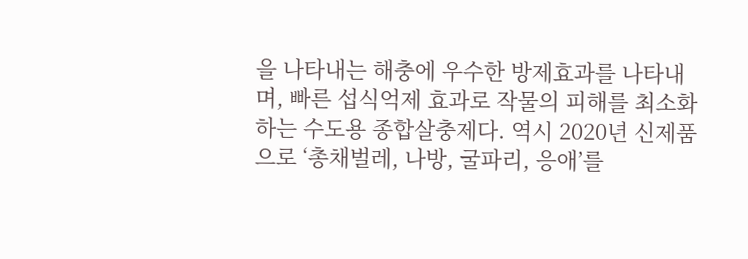을 나타내는 해충에 우수한 방제효과를 나타내며, 빠른 섭식억제 효과로 작물의 피해를 최소화하는 수도용 종합살충제다. 역시 2020년 신제품으로 ‘총채벌레, 나방, 굴파리, 응애’를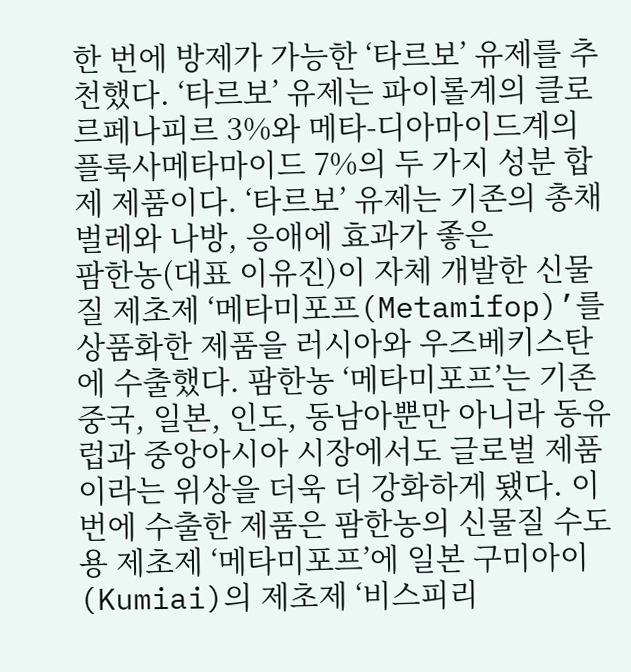한 번에 방제가 가능한 ‘타르보’ 유제를 추천했다. ‘타르보’ 유제는 파이롤계의 클로르페나피르 3%와 메타-디아마이드계의 플룩사메타마이드 7%의 두 가지 성분 합제 제품이다. ‘타르보’ 유제는 기존의 총채벌레와 나방, 응애에 효과가 좋은
팜한농(대표 이유진)이 자체 개발한 신물질 제초제 ‘메타미포프(Metamifop)’를 상품화한 제품을 러시아와 우즈베키스탄에 수출했다. 팜한농 ‘메타미포프’는 기존 중국, 일본, 인도, 동남아뿐만 아니라 동유럽과 중앙아시아 시장에서도 글로벌 제품이라는 위상을 더욱 더 강화하게 됐다. 이번에 수출한 제품은 팜한농의 신물질 수도용 제초제 ‘메타미포프’에 일본 구미아이(Kumiai)의 제초제 ‘비스피리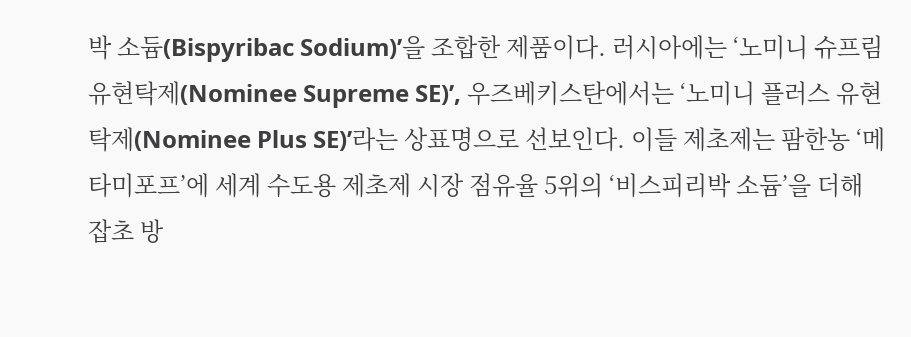박 소듐(Bispyribac Sodium)’을 조합한 제품이다. 러시아에는 ‘노미니 슈프림 유현탁제(Nominee Supreme SE)’, 우즈베키스탄에서는 ‘노미니 플러스 유현탁제(Nominee Plus SE)’라는 상표명으로 선보인다. 이들 제초제는 팜한농 ‘메타미포프’에 세계 수도용 제초제 시장 점유율 5위의 ‘비스피리박 소듐’을 더해 잡초 방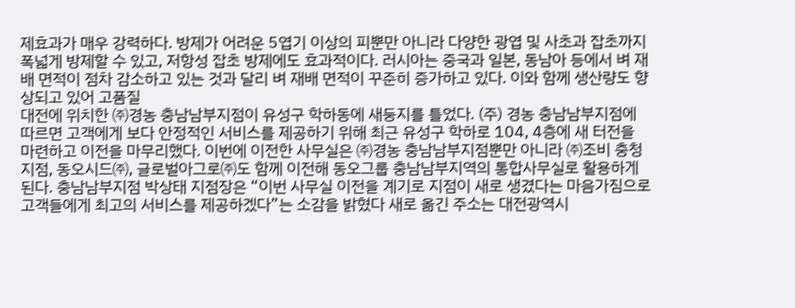제효과가 매우 강력하다. 방제가 어려운 5엽기 이상의 피뿐만 아니라 다양한 광엽 및 사초과 잡초까지 폭넓게 방제할 수 있고, 저항성 잡초 방제에도 효과적이다. 러시아는 중국과 일본, 동남아 등에서 벼 재배 면적이 점차 감소하고 있는 것과 달리 벼 재배 면적이 꾸준히 증가하고 있다. 이와 함께 생산량도 향상되고 있어 고품질
대전에 위치한 ㈜경농 충남남부지점이 유성구 학하동에 새둥지를 틀었다. (주) 경농 충남남부지점에 따르면 고객에게 보다 안정적인 서비스를 제공하기 위해 최근 유성구 학하로 104, 4층에 새 터전을 마련하고 이전을 마무리했다. 이번에 이전한 사무실은 ㈜경농 충남남부지점뿐만 아니라 ㈜조비 충청지점, 동오시드㈜, 글로벌아그로㈜도 함께 이전해 동오그룹 충남남부지역의 통합사무실로 활용하게 된다. 충남남부지점 박상태 지점장은 “이번 사무실 이전을 계기로 지점이 새로 생겼다는 마음가짐으로 고객들에게 최고의 서비스를 제공하겠다”는 소감을 밝혔다 새로 옮긴 주소는 대전광역시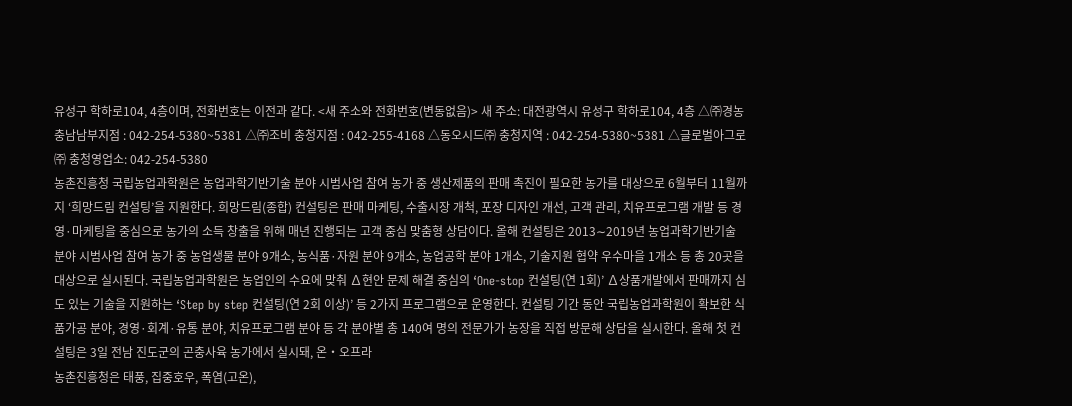유성구 학하로104, 4층이며, 전화번호는 이전과 같다. <새 주소와 전화번호(변동없음)> 새 주소: 대전광역시 유성구 학하로104, 4층 △㈜경농 충남남부지점 : 042-254-5380~5381 △㈜조비 충청지점 : 042-255-4168 △동오시드㈜ 충청지역 : 042-254-5380~5381 △글로벌아그로㈜ 충청영업소: 042-254-5380
농촌진흥청 국립농업과학원은 농업과학기반기술 분야 시범사업 참여 농가 중 생산제품의 판매 촉진이 필요한 농가를 대상으로 6월부터 11월까지 ‘희망드림 컨설팅’을 지원한다. 희망드림(종합) 컨설팅은 판매 마케팅, 수출시장 개척, 포장 디자인 개선, 고객 관리, 치유프로그램 개발 등 경영·마케팅을 중심으로 농가의 소득 창출을 위해 매년 진행되는 고객 중심 맞춤형 상담이다. 올해 컨설팅은 2013∼2019년 농업과학기반기술 분야 시범사업 참여 농가 중 농업생물 분야 9개소, 농식품·자원 분야 9개소, 농업공학 분야 1개소, 기술지원 협약 우수마을 1개소 등 총 20곳을 대상으로 실시된다. 국립농업과학원은 농업인의 수요에 맞춰 ∆현안 문제 해결 중심의 ‘One-stop 컨설팅(연 1회)’ ∆상품개발에서 판매까지 심도 있는 기술을 지원하는 ‘Step by step 컨설팅(연 2회 이상)’ 등 2가지 프로그램으로 운영한다. 컨설팅 기간 동안 국립농업과학원이 확보한 식품가공 분야, 경영·회계·유통 분야, 치유프로그램 분야 등 각 분야별 총 140여 명의 전문가가 농장을 직접 방문해 상담을 실시한다. 올해 첫 컨설팅은 3일 전남 진도군의 곤충사육 농가에서 실시돼, 온‧오프라
농촌진흥청은 태풍, 집중호우, 폭염(고온),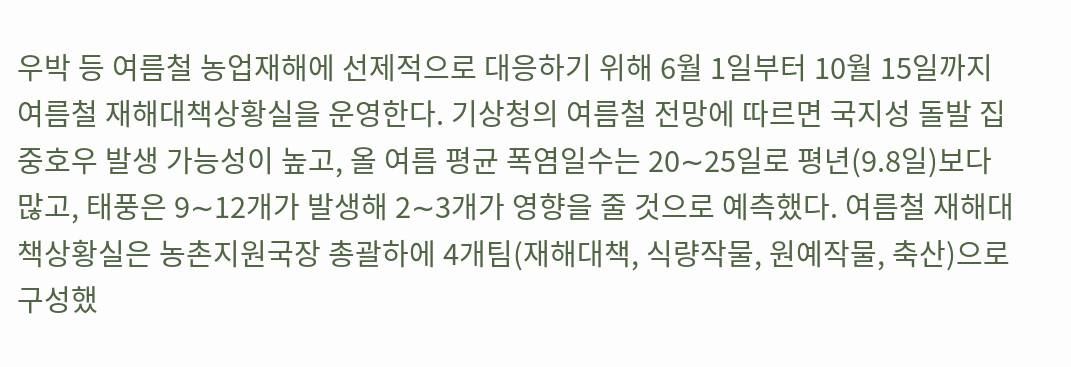우박 등 여름철 농업재해에 선제적으로 대응하기 위해 6월 1일부터 10월 15일까지 여름철 재해대책상황실을 운영한다. 기상청의 여름철 전망에 따르면 국지성 돌발 집중호우 발생 가능성이 높고, 올 여름 평균 폭염일수는 20∼25일로 평년(9.8일)보다 많고, 태풍은 9∼12개가 발생해 2∼3개가 영향을 줄 것으로 예측했다. 여름철 재해대책상황실은 농촌지원국장 총괄하에 4개팀(재해대책, 식량작물, 원예작물, 축산)으로 구성했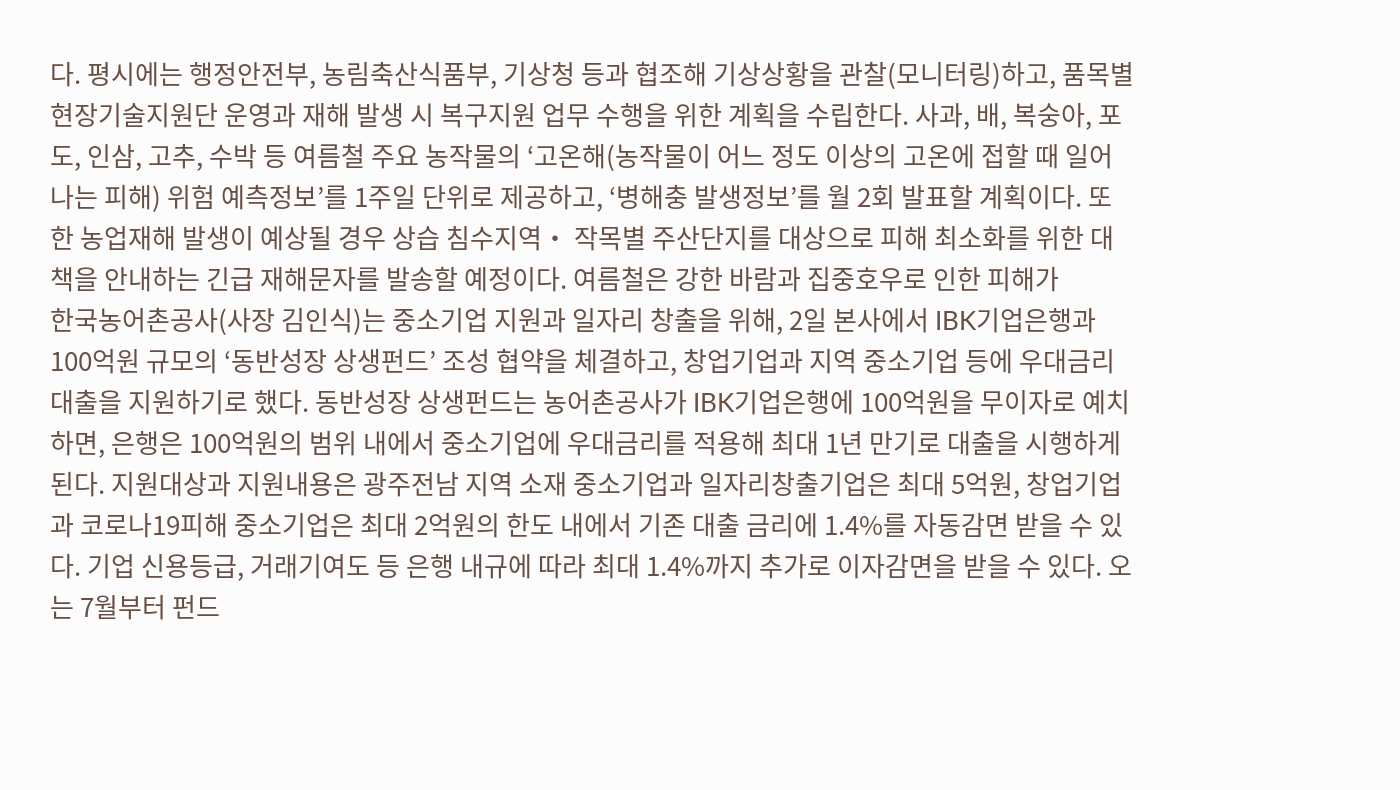다. 평시에는 행정안전부, 농림축산식품부, 기상청 등과 협조해 기상상황을 관찰(모니터링)하고, 품목별 현장기술지원단 운영과 재해 발생 시 복구지원 업무 수행을 위한 계획을 수립한다. 사과, 배, 복숭아, 포도, 인삼, 고추, 수박 등 여름철 주요 농작물의 ‘고온해(농작물이 어느 정도 이상의 고온에 접할 때 일어나는 피해) 위험 예측정보’를 1주일 단위로 제공하고, ‘병해충 발생정보’를 월 2회 발표할 계획이다. 또한 농업재해 발생이 예상될 경우 상습 침수지역‧ 작목별 주산단지를 대상으로 피해 최소화를 위한 대책을 안내하는 긴급 재해문자를 발송할 예정이다. 여름철은 강한 바람과 집중호우로 인한 피해가
한국농어촌공사(사장 김인식)는 중소기업 지원과 일자리 창출을 위해, 2일 본사에서 IBK기업은행과 100억원 규모의 ‘동반성장 상생펀드’ 조성 협약을 체결하고, 창업기업과 지역 중소기업 등에 우대금리 대출을 지원하기로 했다. 동반성장 상생펀드는 농어촌공사가 IBK기업은행에 100억원을 무이자로 예치하면, 은행은 100억원의 범위 내에서 중소기업에 우대금리를 적용해 최대 1년 만기로 대출을 시행하게 된다. 지원대상과 지원내용은 광주전남 지역 소재 중소기업과 일자리창출기업은 최대 5억원, 창업기업과 코로나19피해 중소기업은 최대 2억원의 한도 내에서 기존 대출 금리에 1.4%를 자동감면 받을 수 있다. 기업 신용등급, 거래기여도 등 은행 내규에 따라 최대 1.4%까지 추가로 이자감면을 받을 수 있다. 오는 7월부터 펀드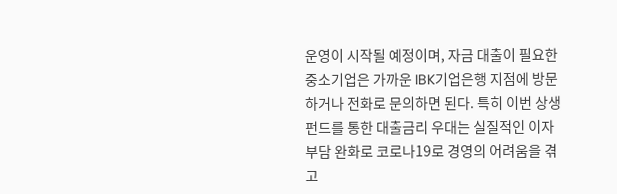운영이 시작될 예정이며, 자금 대출이 필요한 중소기업은 가까운 IBK기업은행 지점에 방문하거나 전화로 문의하면 된다. 특히 이번 상생펀드를 통한 대출금리 우대는 실질적인 이자 부담 완화로 코로나19로 경영의 어려움을 겪고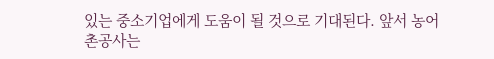있는 중소기업에게 도움이 될 것으로 기대된다. 앞서 농어촌공사는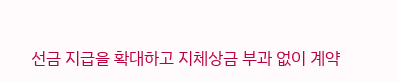선금 지급을 확대하고 지체상금 부과 없이 계약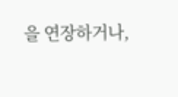을 연장하거나,